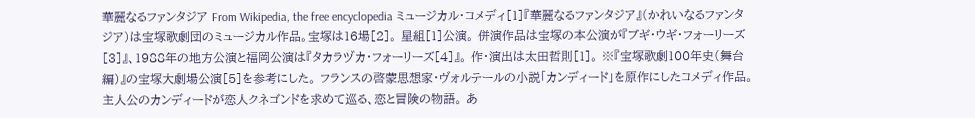華麗なるファンタジア From Wikipedia, the free encyclopedia ミュージカル・コメディ[1]『華麗なるファンタジア』(かれいなるファンタジア)は宝塚歌劇団のミュージカル作品。宝塚は16場[2]。 星組[1]公演。 併演作品は宝塚の本公演が『ブギ・ウギ・フォーリーズ[3]』、1988年の地方公演と福岡公演は『タカラヅカ・フォーリーズ[4]』。 作・演出は太田哲則[1]。 ※『宝塚歌劇100年史(舞台編)』の宝塚大劇場公演[5]を参考にした。 フランスの啓蒙思想家・ヴォルテールの小説「カンディード」を原作にしたコメディ作品。主人公のカンディードが恋人クネゴンドを求めて巡る、恋と冒険の物語。 あ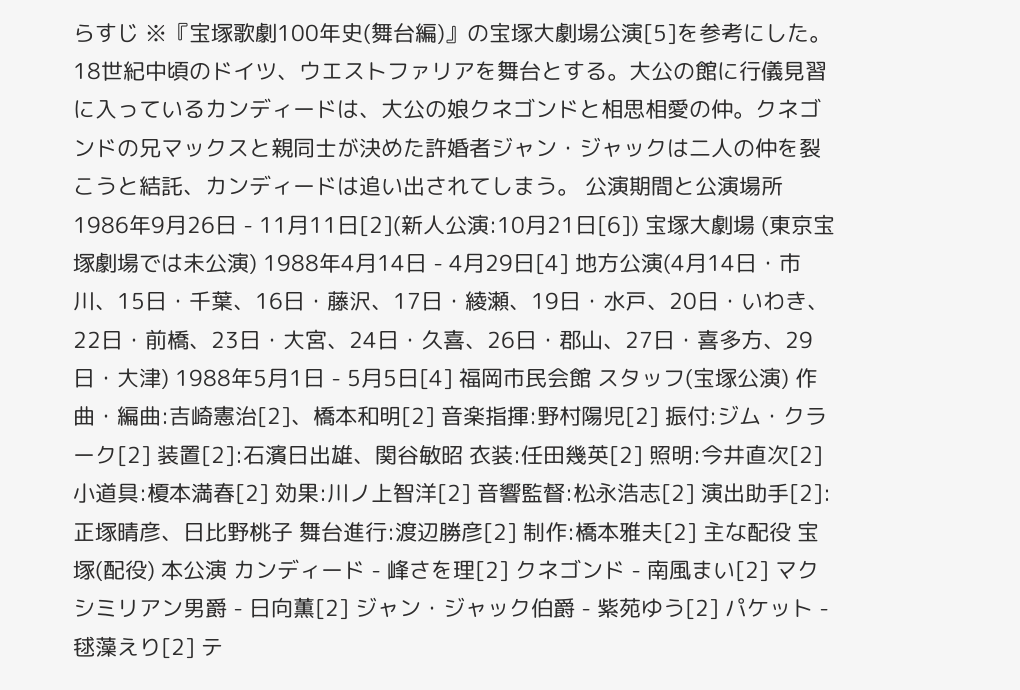らすじ ※『宝塚歌劇100年史(舞台編)』の宝塚大劇場公演[5]を参考にした。 18世紀中頃のドイツ、ウエストファリアを舞台とする。大公の館に行儀見習に入っているカンディードは、大公の娘クネゴンドと相思相愛の仲。クネゴンドの兄マックスと親同士が決めた許婚者ジャン・ジャックは二人の仲を裂こうと結託、カンディードは追い出されてしまう。 公演期間と公演場所 1986年9月26日 - 11月11日[2](新人公演:10月21日[6]) 宝塚大劇場 (東京宝塚劇場では未公演) 1988年4月14日 - 4月29日[4] 地方公演(4月14日・市川、15日・千葉、16日・藤沢、17日・綾瀬、19日・水戸、20日・いわき、22日・前橋、23日・大宮、24日・久喜、26日・郡山、27日・喜多方、29日・大津) 1988年5月1日 - 5月5日[4] 福岡市民会館 スタッフ(宝塚公演) 作曲・編曲:吉崎憲治[2]、橋本和明[2] 音楽指揮:野村陽児[2] 振付:ジム・クラーク[2] 装置[2]:石濱日出雄、関谷敏昭 衣装:任田幾英[2] 照明:今井直次[2] 小道具:榎本満春[2] 効果:川ノ上智洋[2] 音響監督:松永浩志[2] 演出助手[2]:正塚晴彦、日比野桃子 舞台進行:渡辺勝彦[2] 制作:橋本雅夫[2] 主な配役 宝塚(配役) 本公演 カンディード - 峰さを理[2] クネゴンド - 南風まい[2] マクシミリアン男爵 - 日向薫[2] ジャン・ジャック伯爵 - 紫苑ゆう[2] パケット - 毬藻えり[2] テ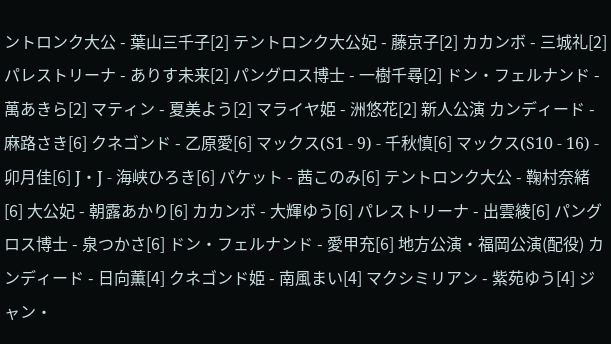ントロンク大公 - 葉山三千子[2] テントロンク大公妃 - 藤京子[2] カカンボ - 三城礼[2] パレストリーナ - ありす未来[2] パングロス博士 - 一樹千尋[2] ドン・フェルナンド - 萬あきら[2] マティン - 夏美よう[2] マライヤ姫 - 洲悠花[2] 新人公演 カンディード - 麻路さき[6] クネゴンド - 乙原愛[6] マックス(S1 - 9) - 千秋慎[6] マックス(S10 - 16) - 卯月佳[6] J・J - 海峡ひろき[6] パケット - 茜このみ[6] テントロンク大公 - 鞠村奈緒[6] 大公妃 - 朝露あかり[6] カカンボ - 大輝ゆう[6] パレストリーナ - 出雲綾[6] パングロス博士 - 泉つかさ[6] ドン・フェルナンド - 愛甲充[6] 地方公演・福岡公演(配役) カンディード - 日向薫[4] クネゴンド姫 - 南風まい[4] マクシミリアン - 紫苑ゆう[4] ジャン・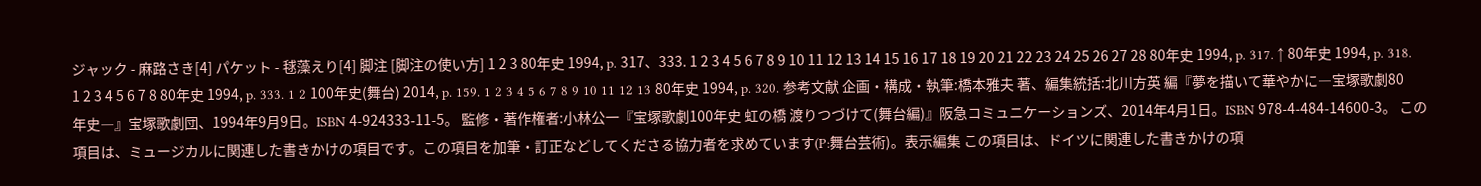ジャック - 麻路さき[4] パケット - 毬藻えり[4] 脚注 [脚注の使い方] 1 2 3 80年史 1994, p. 317、333. 1 2 3 4 5 6 7 8 9 10 11 12 13 14 15 16 17 18 19 20 21 22 23 24 25 26 27 28 80年史 1994, p. 317. ↑ 80年史 1994, p. 318. 1 2 3 4 5 6 7 8 80年史 1994, p. 333. 1 2 100年史(舞台) 2014, p. 159. 1 2 3 4 5 6 7 8 9 10 11 12 13 80年史 1994, p. 320. 参考文献 企画・構成・執筆:橋本雅夫 著、編集統括:北川方英 編『夢を描いて華やかに―宝塚歌劇80年史―』宝塚歌劇団、1994年9月9日。ISBN 4-924333-11-5。 監修・著作権者:小林公一『宝塚歌劇100年史 虹の橋 渡りつづけて(舞台編)』阪急コミュニケーションズ、2014年4月1日。ISBN 978-4-484-14600-3。 この項目は、ミュージカルに関連した書きかけの項目です。この項目を加筆・訂正などしてくださる協力者を求めています(P:舞台芸術)。表示編集 この項目は、ドイツに関連した書きかけの項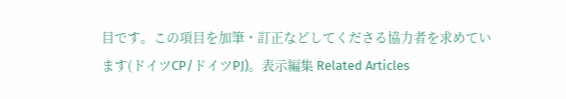目です。この項目を加筆・訂正などしてくださる協力者を求めています(ドイツCP/ドイツPJ)。表示編集 Related Articles